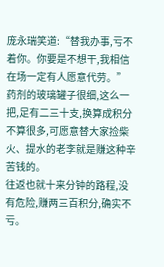庞永瑞笑道:“替我办事,亏不着你。你要是不想干,我相信在场一定有人愿意代劳。”
药剂的玻璃罐子很细,这么一把,足有二三十支,换算成积分不算很多,可愿意替大家捡柴火、提水的老李就是赚这种辛苦钱的。
往返也就十来分钟的路程,没有危险,赚两三百积分,确实不亏。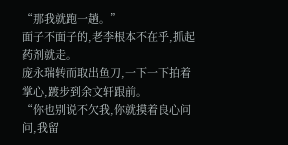“那我就跑一趟。”
面子不面子的,老李根本不在乎,抓起药剂就走。
庞永瑞转而取出鱼刀,一下一下拍着掌心,踱步到余文轩跟前。
“你也别说不欠我,你就摸着良心问问,我留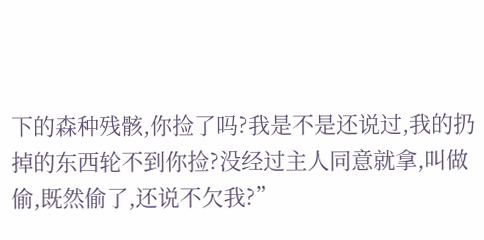下的森种残骸,你捡了吗?我是不是还说过,我的扔掉的东西轮不到你捡?没经过主人同意就拿,叫做偷,既然偷了,还说不欠我?”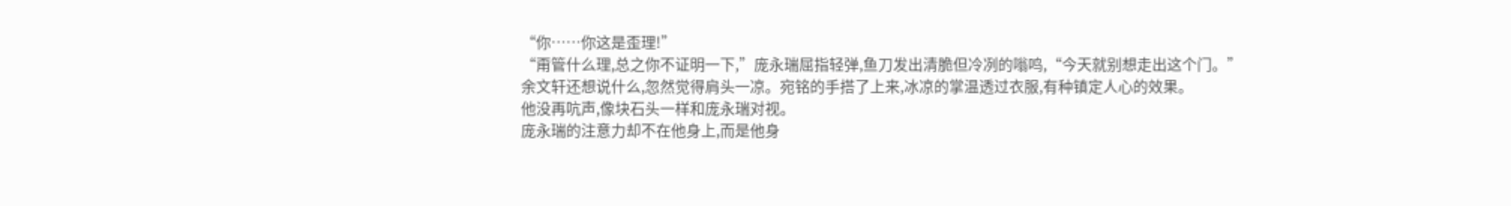“你……你这是歪理!”
“甭管什么理,总之你不证明一下,”庞永瑞屈指轻弹,鱼刀发出清脆但冷冽的嗡鸣,“今天就别想走出这个门。”
余文轩还想说什么,忽然觉得肩头一凉。宛铭的手搭了上来,冰凉的掌温透过衣服,有种镇定人心的效果。
他没再吭声,像块石头一样和庞永瑞对视。
庞永瑞的注意力却不在他身上,而是他身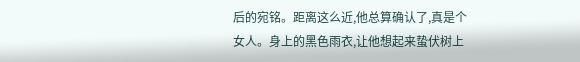后的宛铭。距离这么近,他总算确认了,真是个女人。身上的黑色雨衣,让他想起来蛰伏树上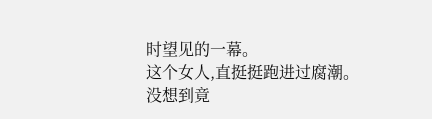时望见的一幕。
这个女人,直挺挺跑进过腐潮。
没想到竟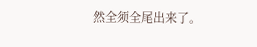然全须全尾出来了。